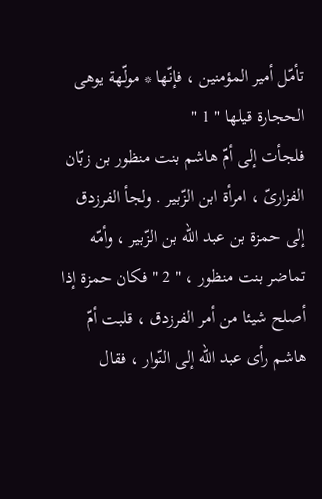تأمّل أمير المؤمنين ، فإنّها * مولّهة يوهى الحجارة قيلها " 1 "
فلجأت إلى أمّ هاشم بنت منظور بن زبّان الفزارىّ ، امرأة ابن الزّبير . ولجأ الفرزدق إلى حمزة بن عبد اللّه بن الزّبير ، وأمّه تماضر بنت منظور ، " 2 " فكان حمزة إذا أصلح شيئا من أمر الفرزدق ، قلبت أمّ هاشم رأى عبد اللّه إلى النّوار ، فقال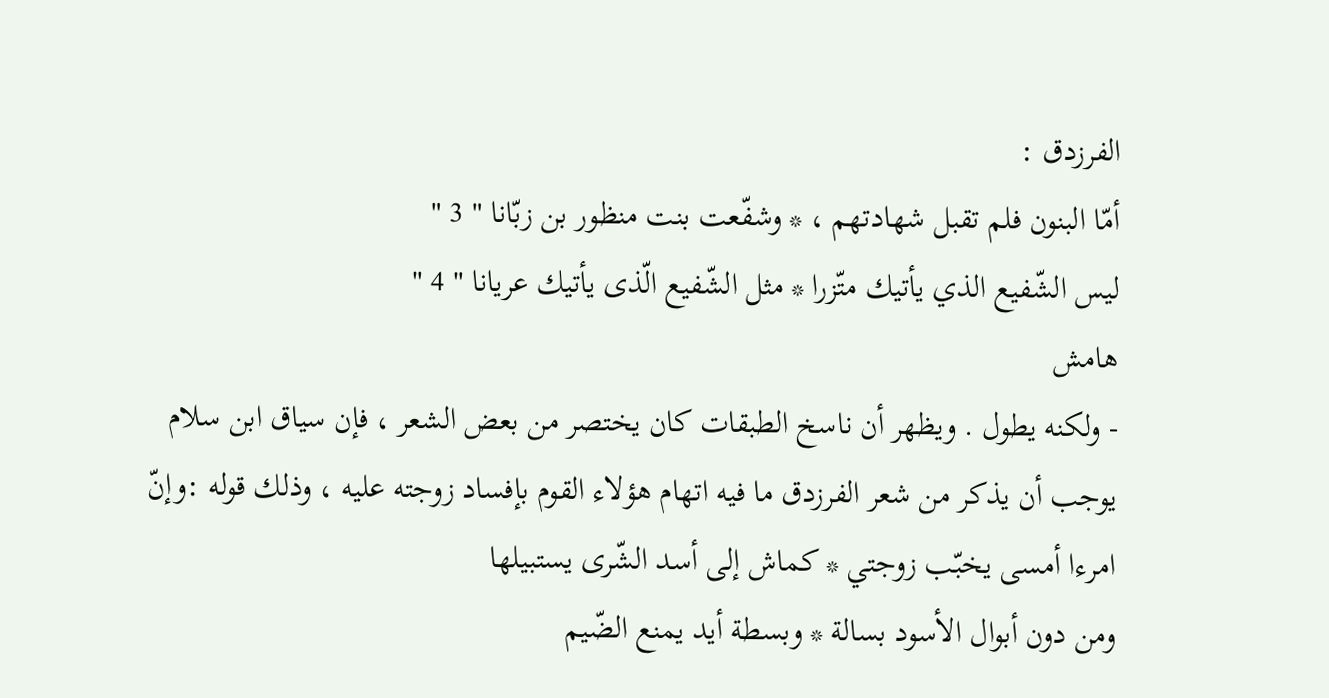الفرزدق :
أمّا البنون فلم تقبل شهادتهم ، * وشفّعت بنت منظور بن زبّانا " 3 "
ليس الشّفيع الذي يأتيك متّزرا * مثل الشّفيع الّذى يأتيك عريانا " 4 "
هامش
- ولكنه يطول . ويظهر أن ناسخ الطبقات كان يختصر من بعض الشعر ، فإن سياق ابن سلام يوجب أن يذكر من شعر الفرزدق ما فيه اتهام هؤلاء القوم بإفساد زوجته عليه ، وذلك قوله :وإنّ امرءا أمسى يخبّب زوجتي * كماش إلى أسد الشّرى يستبيلها
ومن دون أبوال الأسود بسالة * وبسطة أيد يمنع الضّيم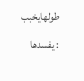طولهايخبب : يفسدها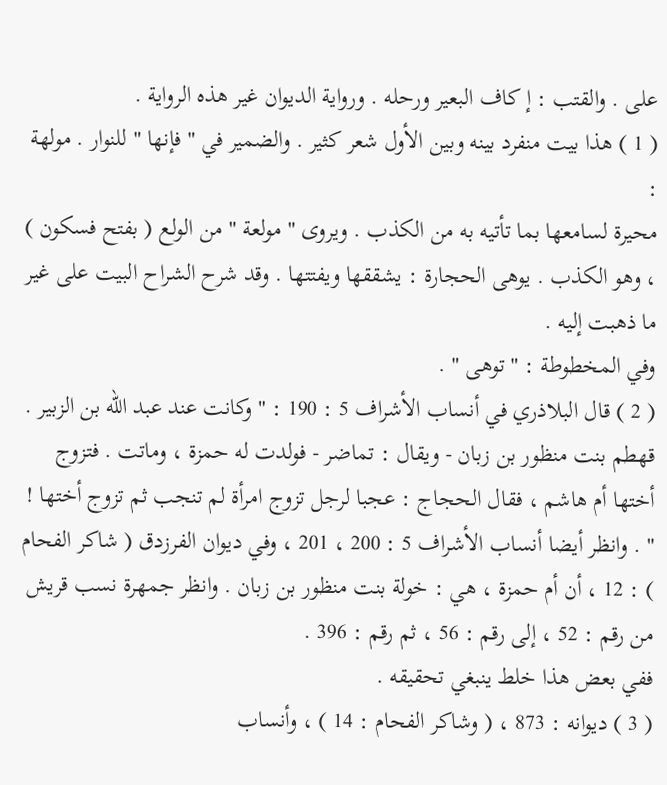على . والقتب : إ كاف البعير ورحله . ورواية الديوان غير هذه الرواية .
( 1 ) هذا بيت منفرد بينه وبين الأول شعر كثير . والضمير في " فإنها " للنوار . مولهة :
محيرة لسامعها بما تأتيه به من الكذب . ويروى " مولعة " من الولع ( بفتح فسكون ) ، وهو الكذب . يوهى الحجارة : يشققها ويفتتها . وقد شرح الشراح البيت على غير ما ذهبت إليه .
وفي المخطوطة : " توهى " .
( 2 ) قال البلاذري في أنساب الأشراف 5 : 190 : " وكانت عند عبد اللّه بن الزبير . قهطم بنت منظور بن زبان - ويقال : تماضر - فولدت له حمزة ، وماتت . فتزوج أختها أم هاشم ، فقال الحجاج : عجبا لرجل تزوج امرأة لم تنجب ثم تزوج أختها ! " . وانظر أيضا أنساب الأشراف 5 : 200 ، 201 ، وفي ديوان الفرزدق ( شاكر الفحام ) : 12 ، أن أم حمزة ، هي : خولة بنت منظور بن زبان . وانظر جمهرة نسب قريش من رقم : 52 ، إلى رقم : 56 ، ثم رقم : 396 .
ففي بعض هذا خلط ينبغي تحقيقه .
( 3 ) ديوانه : 873 ، ( وشاكر الفحام : 14 ) ، وأنساب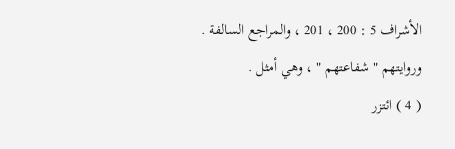الأشراف 5 : 200 ، 201 ، والمراجع السالفة . وروايتهم " شفاعتهم " ، وهي أمثل .
( 4 ) ائتزر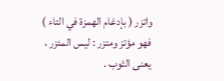واتزر ( بإدغام الهمزة في التاء ) فهو مؤتز ومتزر : ليس المئزر ، يعنى الثوب .